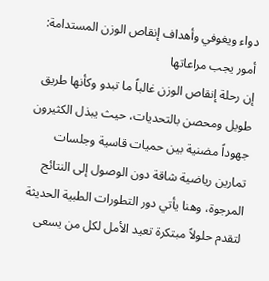دواء ويغوفي وأهداف إنقاص الوزن المستدامة: أمور يجب مراعاتها
إن رحلة إنقاص الوزن غالباً ما تبدو وكأنها طريق طويل ومحصن بالتحديات، حيث يبذل الكثيرون جهوداً مضنية بين حميات قاسية وجلسات تمارين رياضية شاقة دون الوصول إلى النتائج المرجوة، وهنا يأتي دور التطورات الطبية الحديثة لتقدم حلولاً مبتكرة تعيد الأمل لكل من يسعى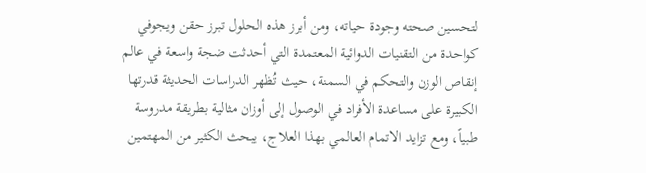لتحسين صحته وجودة حياته، ومن أبرز هذه الحلول تبرز حقن ويجوفي كواحدة من التقنيات الدوائية المعتمدة التي أحدثت ضجة واسعة في عالم إنقاص الوزن والتحكم في السمنة، حيث تُظهر الدراسات الحديثة قدرتها الكبيرة على مساعدة الأفراد في الوصول إلى أوزان مثالية بطريقة مدروسة طبياً، ومع تزايد الاتمام العالمي بهذا العلاج، يبحث الكثير من المهتمين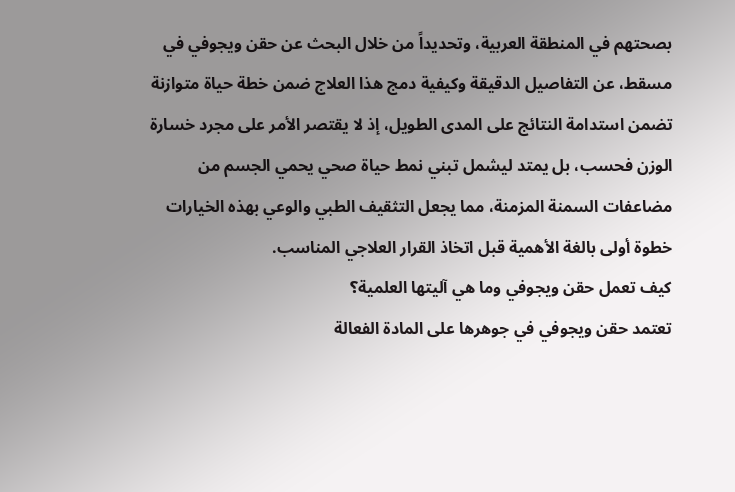بصحتهم في المنطقة العربية، وتحديداً من خلال البحث عن حقن ويجوفي في مسقط، عن التفاصيل الدقيقة وكيفية دمج هذا العلاج ضمن خطة حياة متوازنة تضمن استدامة النتائج على المدى الطويل، إذ لا يقتصر الأمر على مجرد خسارة الوزن فحسب، بل يمتد ليشمل تبني نمط حياة صحي يحمي الجسم من مضاعفات السمنة المزمنة، مما يجعل التثقيف الطبي والوعي بهذه الخيارات خطوة أولى بالغة الأهمية قبل اتخاذ القرار العلاجي المناسب.
كيف تعمل حقن ويجوفي وما هي آليتها العلمية؟
تعتمد حقن ويجوفي في جوهرها على المادة الفعالة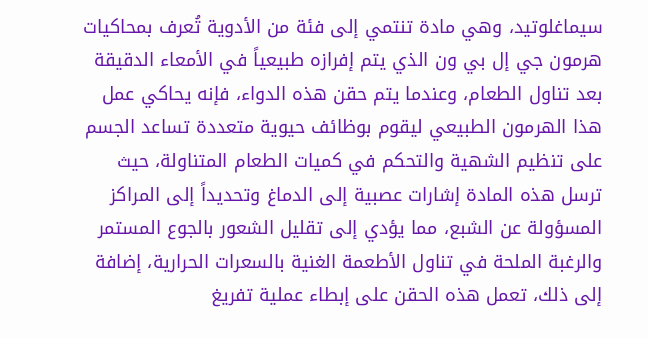سيماغلوتيد، وهي مادة تنتمي إلى فئة من الأدوية تُعرف بمحاكيات هرمون جي إل بي ون الذي يتم إفرازه طبيعياً في الأمعاء الدقيقة بعد تناول الطعام، وعندما يتم حقن هذه الدواء، فإنه يحاكي عمل هذا الهرمون الطبيعي ليقوم بوظائف حيوية متعددة تساعد الجسم على تنظيم الشهية والتحكم في كميات الطعام المتناولة، حيث ترسل هذه المادة إشارات عصبية إلى الدماغ وتحديداً إلى المراكز المسؤولة عن الشبع، مما يؤدي إلى تقليل الشعور بالجوع المستمر والرغبة الملحة في تناول الأطعمة الغنية بالسعرات الحرارية، إضافة إلى ذلك، تعمل هذه الحقن على إبطاء عملية تفريغ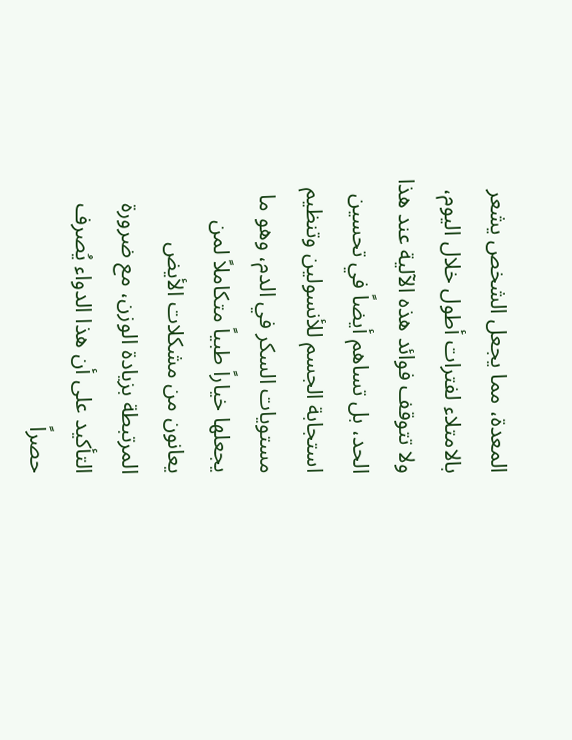المعدة، مما يجعل الشخص يشعر بالامتلاء لفترات أطول خلال اليوم، ولا تتوقف فوائد هذه الآلية عند هذا الحد، بل تساهم أيضاً في تحسين استجابة الجسم للأنسولين وتنظيم مستويات السكر في الدم، وهو ما يجعلها خياراً طبياً متكاملاً لمن يعانون من مشكلات الأيض المرتبطة بزيادة الوزن، مع ضرورة التأكيد على أن هذا الدواء يُصرف حصراً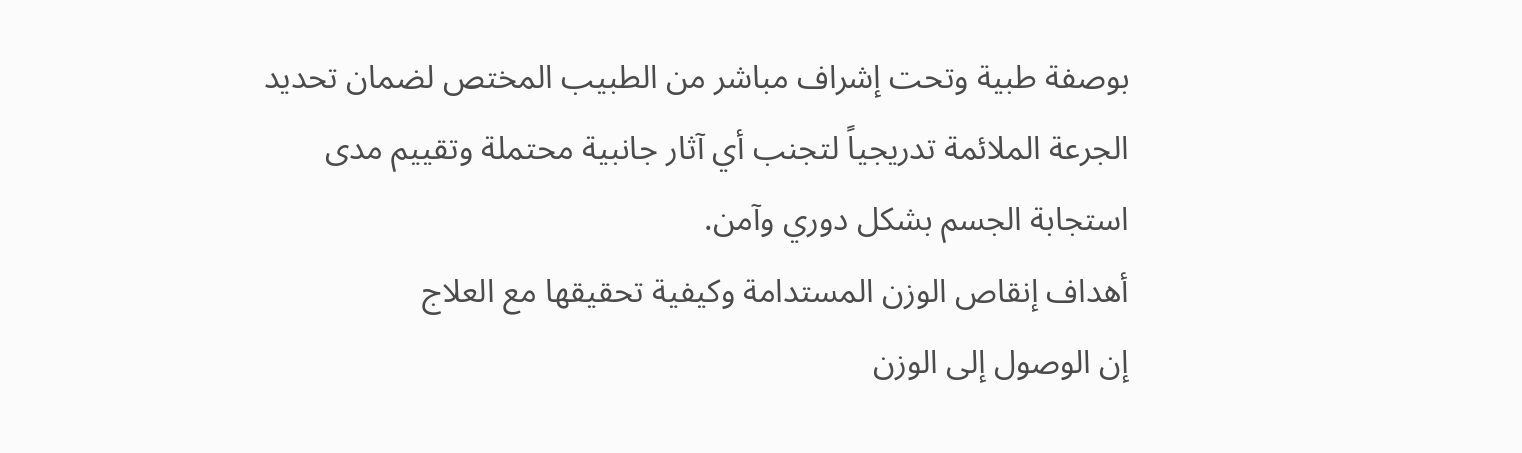بوصفة طبية وتحت إشراف مباشر من الطبيب المختص لضمان تحديد الجرعة الملائمة تدريجياً لتجنب أي آثار جانبية محتملة وتقييم مدى استجابة الجسم بشكل دوري وآمن.
أهداف إنقاص الوزن المستدامة وكيفية تحقيقها مع العلاج
إن الوصول إلى الوزن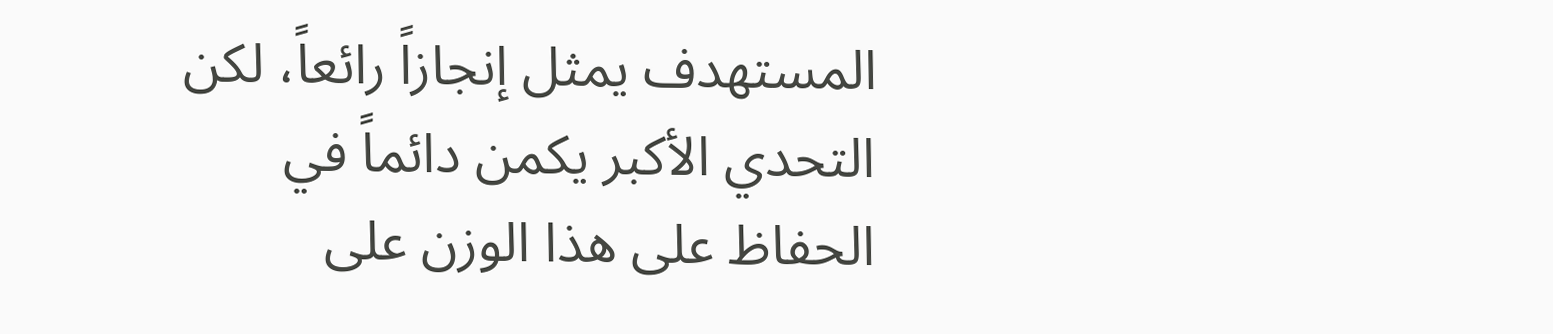المستهدف يمثل إنجازاً رائعاً، لكن التحدي الأكبر يكمن دائماً في الحفاظ على هذا الوزن على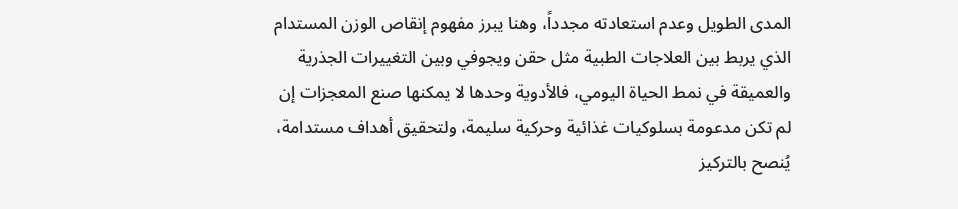المدى الطويل وعدم استعادته مجدداً، وهنا يبرز مفهوم إنقاص الوزن المستدام الذي يربط بين العلاجات الطبية مثل حقن ويجوفي وبين التغييرات الجذرية والعميقة في نمط الحياة اليومي، فالأدوية وحدها لا يمكنها صنع المعجزات إن لم تكن مدعومة بسلوكيات غذائية وحركية سليمة، ولتحقيق أهداف مستدامة، يُنصح بالتركيز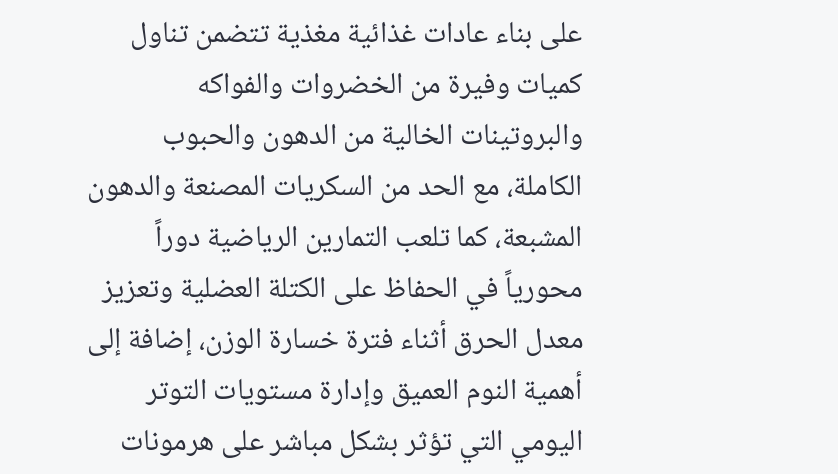على بناء عادات غذائية مغذية تتضمن تناول كميات وفيرة من الخضروات والفواكه والبروتينات الخالية من الدهون والحبوب الكاملة، مع الحد من السكريات المصنعة والدهون المشبعة، كما تلعب التمارين الرياضية دوراً محورياً في الحفاظ على الكتلة العضلية وتعزيز معدل الحرق أثناء فترة خسارة الوزن، إضافة إلى أهمية النوم العميق وإدارة مستويات التوتر اليومي التي تؤثر بشكل مباشر على هرمونات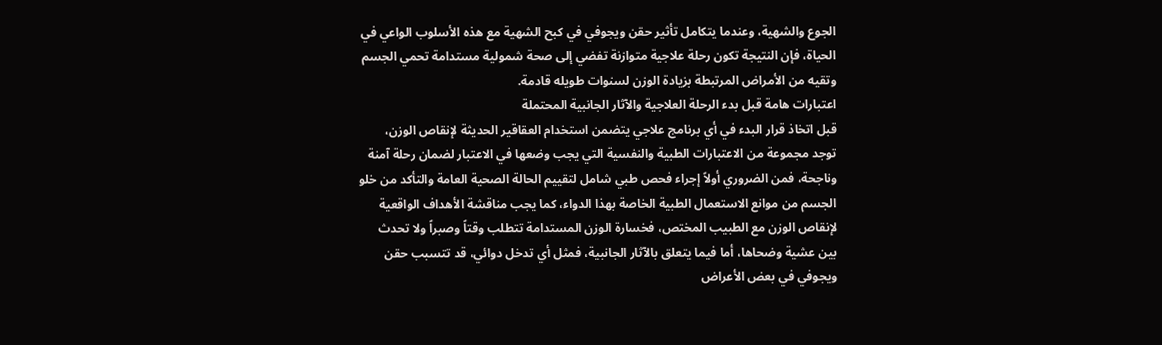الجوع والشهية، وعندما يتكامل تأثير حقن ويجوفي في كبح الشهية مع هذه الأسلوب الواعي في الحياة، فإن النتيجة تكون رحلة علاجية متوازنة تفضي إلى صحة شمولية مستدامة تحمي الجسم وتقيه من الأمراض المرتبطة بزيادة الوزن لسنوات طويله قادمة.
اعتبارات هامة قبل بدء الرحلة العلاجية والآثار الجانبية المحتملة
قبل اتخاذ قرار البدء في أي برنامج علاجي يتضمن استخدام العقاقير الحديثة لإنقاص الوزن، توجد مجموعة من الاعتبارات الطبية والنفسية التي يجب وضعها في الاعتبار لضمان رحلة آمنة وناجحة، فمن الضروري أولاً إجراء فحص طبي شامل لتقييم الحالة الصحية العامة والتأكد من خلو الجسم من موانع الاستعمال الطبية الخاصة بهذا الدواء، كما يجب مناقشة الأهداف الواقعية لإنقاص الوزن مع الطبيب المختص، فخسارة الوزن المستدامة تتطلب وقتاً وصبراً ولا تحدث بين عشية وضحاها، أما فيما يتعلق بالآثار الجانبية، فمثل أي تدخل دوائي، قد تتسبب حقن ويجوفي في بعض الأعراض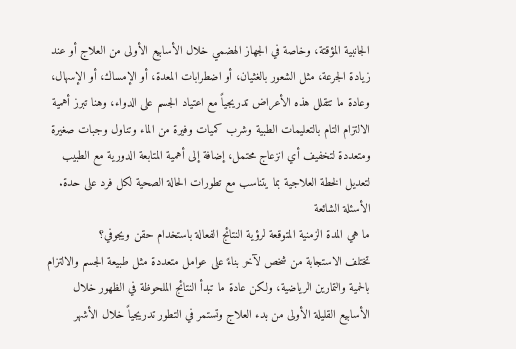الجانبية المؤقتة، وخاصة في الجهاز الهضمي خلال الأسابيع الأولى من العلاج أو عند زيادة الجرعة، مثل الشعور بالغثيان، أو اضطرابات المعدة، أو الإمساك، أو الإسهال، وعادة ما تتقلل هذه الأعراض تدريجياً مع اعتياد الجسم على الدواء، وهنا تبرز أهمية الالتزام التام بالتعليمات الطبية وشرب كميات وفيرة من الماء وتناول وجبات صغيرة ومتعددة لتخفيف أي انزعاج محتمل، إضافة إلى أهمية المتابعة الدورية مع الطبيب لتعديل الخطة العلاجية بما يتناسب مع تطورات الحالة الصحية لكل فرد على حدة.
الأسئلة الشائعة
ما هي المدة الزمنية المتوقعة لرؤية النتائج الفعالة باستخدام حقن ويجوفي؟
تختلف الاستجابة من شخص لآخر بناءً على عوامل متعددة مثل طبيعة الجسم والالتزام بالحمية والتمارين الرياضية، ولكن عادة ما تبدأ النتائج الملحوظة في الظهور خلال الأسابيع القليلة الأولى من بدء العلاج وتستمر في التطور تدريجياً خلال الأشهر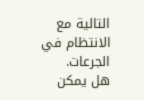التالية مع الانتظام في الجرعات.
هل يمكن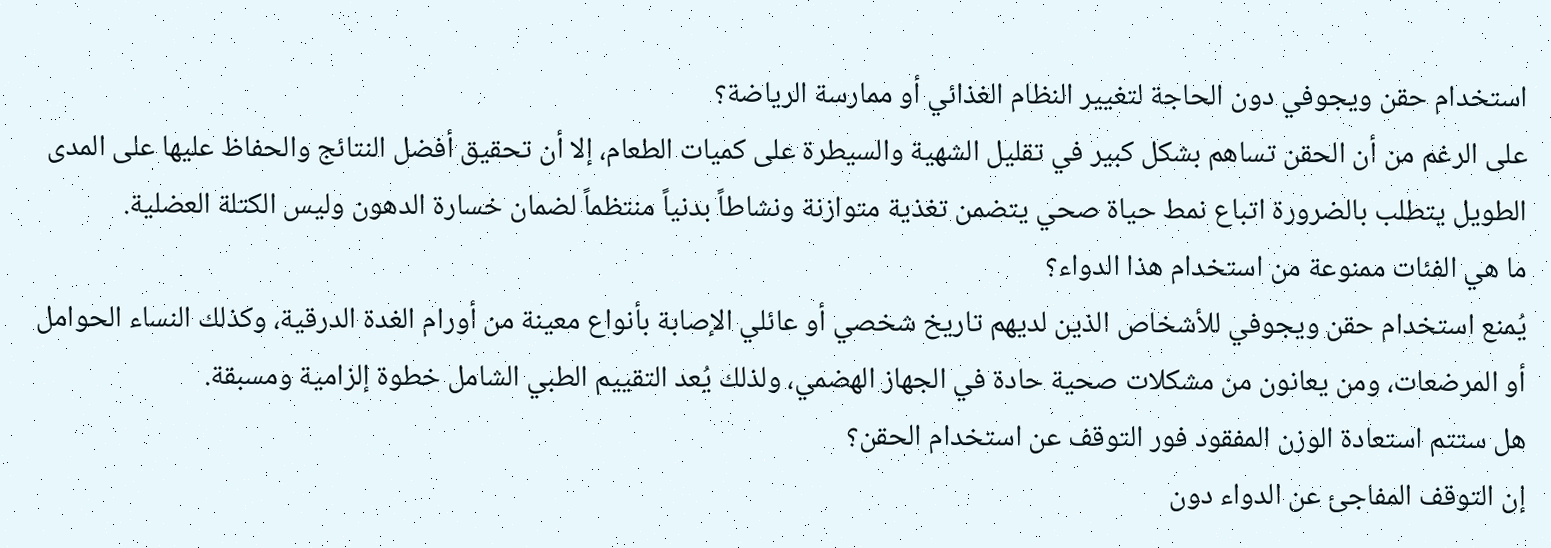استخدام حقن ويجوفي دون الحاجة لتغيير النظام الغذائي أو ممارسة الرياضة؟
على الرغم من أن الحقن تساهم بشكل كبير في تقليل الشهية والسيطرة على كميات الطعام، إلا أن تحقيق أفضل النتائج والحفاظ عليها على المدى الطويل يتطلب بالضرورة اتباع نمط حياة صحي يتضمن تغذية متوازنة ونشاطاً بدنياً منتظماً لضمان خسارة الدهون وليس الكتلة العضلية.
ما هي الفئات ممنوعة من استخدام هذا الدواء؟
يُمنع استخدام حقن ويجوفي للأشخاص الذين لديهم تاريخ شخصي أو عائلي الإصابة بأنواع معينة من أورام الغدة الدرقية، وكذلك النساء الحوامل أو المرضعات، ومن يعانون من مشكلات صحية حادة في الجهاز الهضمي، ولذلك يُعد التقييم الطبي الشامل خطوة إلزامية ومسبقة.
هل ستتم استعادة الوزن المفقود فور التوقف عن استخدام الحقن؟
إن التوقف المفاجئ عن الدواء دون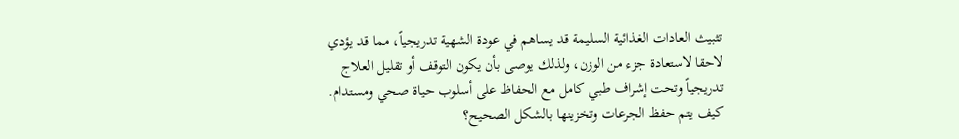تثبيث العادات الغذائية السليمة قد يساهم في عودة الشهية تدريجياً، مما قد يؤدي لاحقا لاستعادة جزء من الوزن، ولذلك يوصى بأن يكون التوقف أو تقليل العلاج تدريجياً وتحت إشراف طبي كامل مع الحفاظ على أسلوب حياة صحي ومستدام.
كيف يتم حفظ الجرعات وتخزينها بالشكل الصحيح؟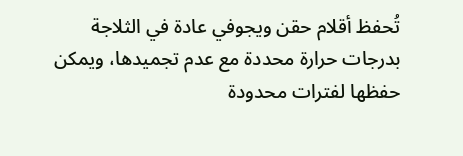تُحفظ أقلام حقن ويجوفي عادة في الثلاجة بدرجات حرارة محددة مع عدم تجميدها، ويمكن حفظها لفترات محدودة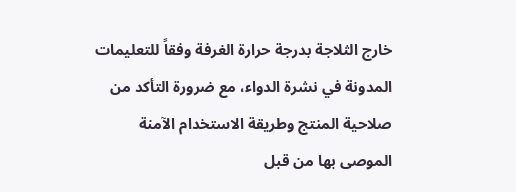خارج الثلاجة بدرجة حرارة الغرفة وفقاً للتعليمات المدونة في نشرة الدواء، مع ضرورة التأكد من صلاحية المنتج وطريقة الاستخدام الآمنة الموصى بها من قبل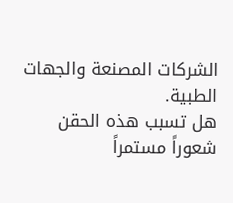الشركات المصنعة والجهات الطبية.
هل تسبب هذه الحقن شعوراً مستمراً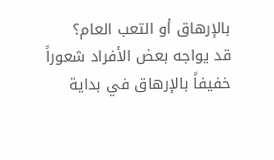بالإرهاق أو التعب العام؟
قد يواجه بعض الأفراد شعوراً خفيفاً بالإرهاق في بداية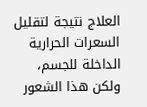العلاج نتيجة لتقليل السعرات الحرارية الداخلة للجسم، ولكن هذا الشعور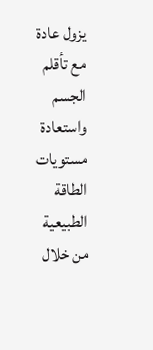يزول عادة مع تأقلم الجسم واستعادة مستويات الطاقة الطبيعية من خلال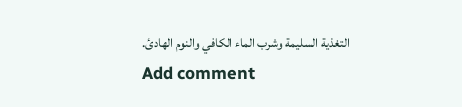التغذية السليمة وشرب الماء الكافي والنوم الهادئ.
Add comment